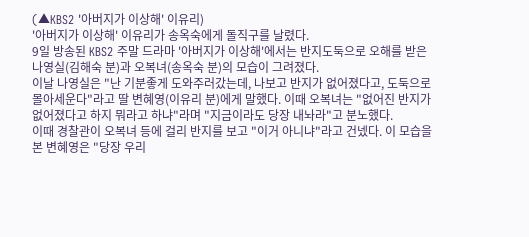(▲KBS2 '아버지가 이상해' 이유리)
'아버지가 이상해' 이유리가 송옥숙에게 돌직구를 날렸다.
9일 방송된 KBS2 주말 드라마 '아버지가 이상해'에서는 반지도둑으로 오해를 받은 나영실(김해숙 분)과 오복녀(송옥숙 분)의 모습이 그려졌다.
이날 나영실은 "난 기분좋게 도와주러갔는데, 나보고 반지가 없어졌다고, 도둑으로 몰아세운다"라고 딸 변혜영(이유리 분)에게 말했다. 이때 오복녀는 "없어진 반지가 없어졌다고 하지 뭐라고 하냐"라며 "지금이라도 당장 내놔라"고 분노했다.
이때 경찰관이 오복녀 등에 걸리 반지를 보고 "이거 아니냐"라고 건넸다. 이 모습을 본 변혜영은 "당장 우리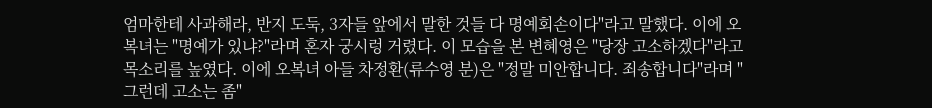엄마한테 사과해라, 반지 도둑, 3자들 앞에서 말한 것들 다 명예회손이다"라고 말했다. 이에 오복녀는 "명예가 있냐?"라며 혼자 궁시렁 거렸다. 이 모습을 본 변혜영은 "당장 고소하겠다"라고 목소리를 높였다. 이에 오복녀 아들 차정환(류수영 분)은 "정말 미안합니다. 죄송합니다"라며 "그런데 고소는 좀"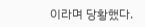이라며 당황했다.